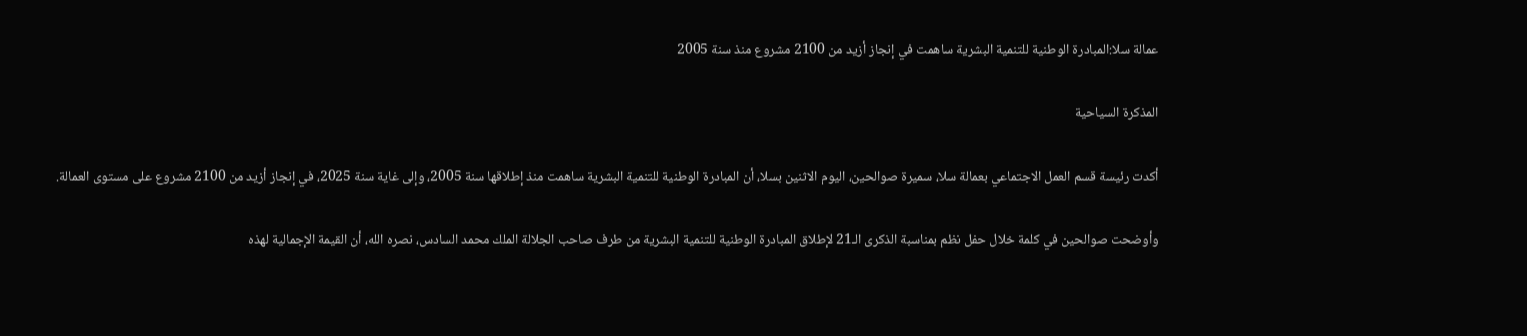عمالة سلا:المبادرة الوطنية للتنمية البشرية ساهمت في إنجاز أزيد من 2100 مشروع منذ سنة 2005

المذكرة السياحية

أكدت رئيسة قسم العمل الاجتماعي بعمالة سلا، سميرة صوالحين، اليوم الاثنين بسلا، أن المبادرة الوطنية للتنمية البشرية ساهمت منذ إطلاقها سنة 2005، وإلى غاية سنة 2025، في إنجاز أزيد من 2100 مشروع على مستوى العمالة.

وأوضحت صوالحين في كلمة خلال حفل نظم بمناسبة الذكرى الـ21 لإطلاق المبادرة الوطنية للتنمية البشرية من طرف صاحب الجلالة الملك محمد السادس، نصره الله، أن القيمة الإجمالية لهذه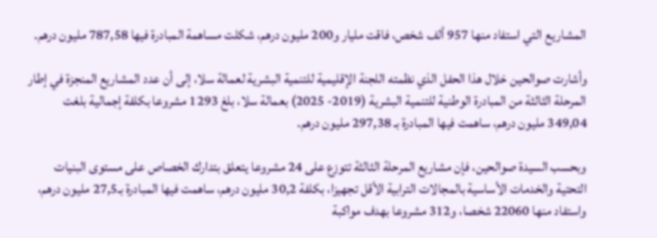المشاريع التي استفاد منها 957 ألف شخص، فاقت مليار و200 مليون درهم، شكلت مساهمة المبادرة فيها 787,58 مليون درهم.

وأشارت صوالحين خلال هذا الحفل الذي نظمته اللجنة الإقليمية للتنمية البشرية لعمالة سلا، إلى أن عدد المشاريع المنجزة في إطار المرحلة الثالثة من المبادرة الوطنية للتنمية البشرية (2019- 2025) بعمالة سلا، بلغ 1293 مشروعا بكلفة إجمالية بلغت 349,04 مليون درهم، ساهمت فيها المبادرة بـ 297,38 مليون درهم.

وبحسب السيدة صوالحين، فإن مشاريع المرحلة الثالثة تتوزع على 24 مشروعا يتعلق بتدارك الخصاص على مستوى البنيات التحتية والخدمات الأساسية بالمجالات الترابية الأقل تجهيزا، بكلفة 30,2 مليون درهم، ساهمت فيها المبادرة بـ27,5 مليون درهم، واستفاد منها 22060 شخصا، و312 مشروعا بهدف مواكبة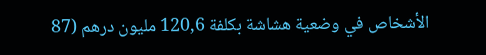الأشخاص في وضعية هشاشة بكلفة 120,6 مليون درهم (87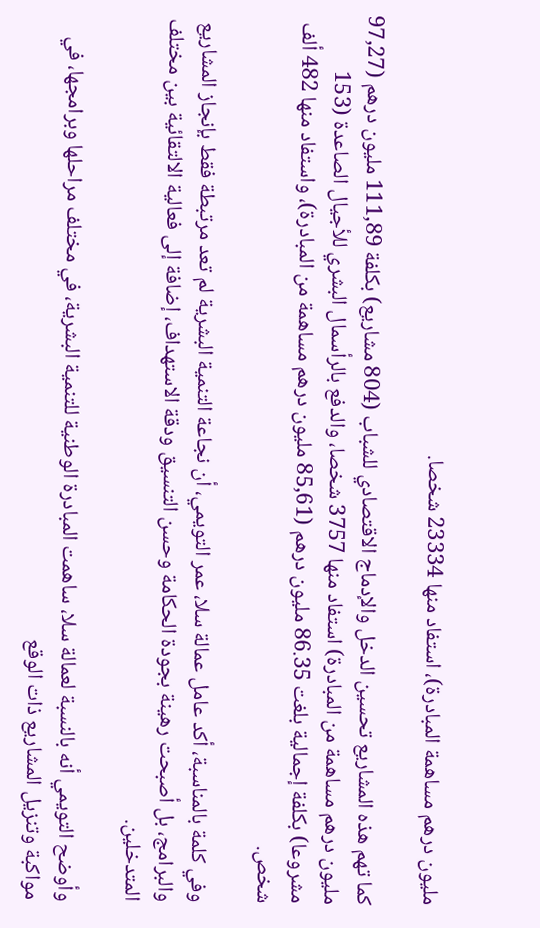مليون درهم مساهمة المبادرة)، استفاد منها 23334 شخصا.

كما تهم هذه المشاريع تحسين الدخل والإدماج الاقتصادي للشباب (804 مشاريع) بكلفة 111,89 مليون درهم (97,27 مليون درهم مساهمة من المبادرة) استفاد منها 3757 شخصا، والدفع بالرأسمال البشري للأجيال الصاعدة (153 مشروعا) بكلفة إجمالية بلغت 86.35 مليون درهم (85,61 مليون درهم مساهمة من المبادرة)، واستفاد منها 482 ألف شخص.

وفي كلمة بالمناسبة، أكد عامل عمالة سلا، عمر التويمي، أن نجاعة التنمية البشرية لم تعد مرتبطة فقط بإنجاز المشاريع والبرامج، بل أصبحت رهينة بجودة الحكامة وحسن التنسيق ودقة الاستهداف، إضافة إلى فعالية الالتقائية بين مختلف المتدخلين.

وأوضح التويمي أنه بالنسبة لعمالة سلا، ساهمت المبادرة الوطنية للتنمية البشرية، في مختلف مراحلها وبرامجها، في مواكبة وتنزيل المشاريع ذات الوقع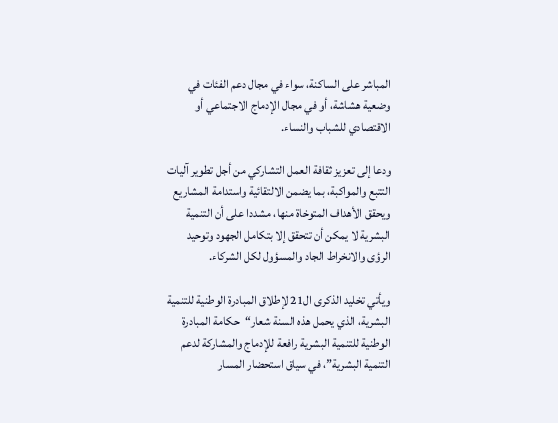المباشر على الساكنة، سواء في مجال دعم الفئات في وضعية هشاشة، أو في مجال الإدماج الاجتماعي أو الاقتصادي للشباب والنساء.

ودعا إلى تعزيز ثقافة العمل التشاركي من أجل تطوير آليات التتبع والمواكبة، بما يضمن الالتقائية واستدامة المشاريع ويحقق الأهداف المتوخاة منها، مشددا على أن التنمية البشرية لا يمكن أن تتحقق إلا بتكامل الجهود وتوحيد الرؤى والانخراط الجاد والمسؤول لكل الشركاء.

ويأتي تخليد الذكرى ال21 لإطلاق المبادرة الوطنية للتنمية البشرية، الذي يحمل هذه السنة شعار“حكامة المبادرة الوطنية للتنمية البشرية رافعة للإدماج والمشاركة لدعم التنمية البشرية”، في سياق استحضار المسار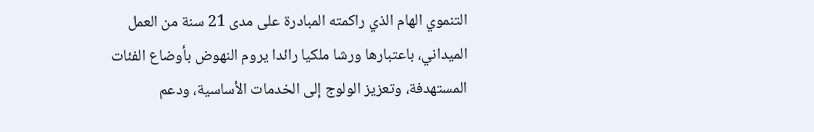التنموي الهام الذي راكمته المبادرة على مدى 21 سنة من العمل الميداني، باعتبارها ورشا ملكيا رائدا يروم النهوض بأوضاع الفئات المستهدفة، وتعزيز الولوج إلى الخدمات الأساسية، ودعم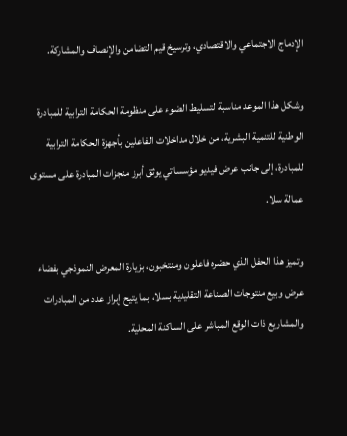الإدماج الاجتماعي والاقتصادي، وترسيخ قيم التضامن والإنصاف والمشاركة.

وشكل هذا الموعد مناسبة لتسليط الضوء على منظومة الحكامة الترابية للمبادرة الوطنية للتنمية البشرية، من خلال مداخلات الفاعلين بأجهزة الحكامة الترابية للمبادرة، إلى جانب عرض فيديو مؤسساتي يوثق أبرز منجزات المبادرة على مستوى عمالة سلا.

وتميز هذا الحفل الذي حضره فاعلون ومنتخبون، بزيارة المعرض النموذجي بفضاء عرض وبيع منتوجات الصناعة التقليدية بسلا، بما يتيح إبراز عدد من المبادرات والمشاريع ذات الوقع المباشر على الساكنة المحلية.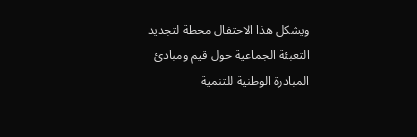ويشكل هذا الاحتفال محطة لتجديد التعبئة الجماعية حول قيم ومبادئ المبادرة الوطنية للتنمية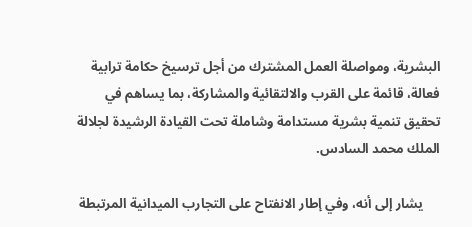البشرية، ومواصلة العمل المشترك من أجل ترسيخ حكامة ترابية فعالة، قائمة على القرب والالتقائية والمشاركة، بما يساهم في تحقيق تنمية بشرية مستدامة وشاملة تحت القيادة الرشيدة لجلالة الملك محمد السادس.

     يشار إلى أنه، وفي إطار الانفتاح على التجارب الميدانية المرتبطة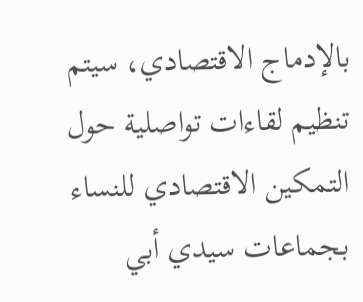بالإدماج الاقتصادي، سيتم تنظيم لقاءات تواصلية حول التمكين الاقتصادي للنساء بجماعات سيدي أبي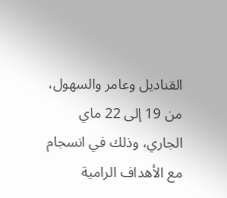القناديل وعامر والسهول، من 19 إلى 22 ماي الجاري، وذلك في انسجام مع الأهداف الرامية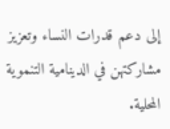إلى دعم قدرات النساء وتعزيز مشاركتهن في الدينامية التنموية المحلية.